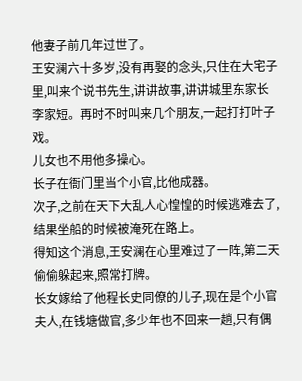他妻子前几年过世了。
王安澜六十多岁,没有再娶的念头,只住在大宅子里,叫来个说书先生,讲讲故事,讲讲城里东家长李家短。再时不时叫来几个朋友,一起打打叶子戏。
儿女也不用他多操心。
长子在衙门里当个小官,比他成器。
次子,之前在天下大乱人心惶惶的时候逃难去了,结果坐船的时候被淹死在路上。
得知这个消息,王安澜在心里难过了一阵,第二天偷偷躲起来,照常打牌。
长女嫁给了他程长史同僚的儿子,现在是个小官夫人,在钱塘做官,多少年也不回来一趟,只有偶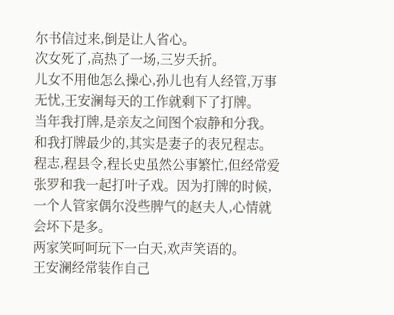尔书信过来,倒是让人省心。
次女死了,高热了一场,三岁夭折。
儿女不用他怎么操心,孙儿也有人经管,万事无忧,王安澜每天的工作就剩下了打牌。
当年我打牌,是亲友之间图个寂静和分我。
和我打牌最少的,其实是妻子的表兄程志。
程志,程县令,程长史虽然公事繁忙,但经常爱张罗和我一起打叶子戏。因为打牌的时候,一个人管家偶尔没些脾气的赵夫人,心情就会坏下是多。
两家笑呵呵玩下一白天,欢声笑语的。
王安澜经常装作自己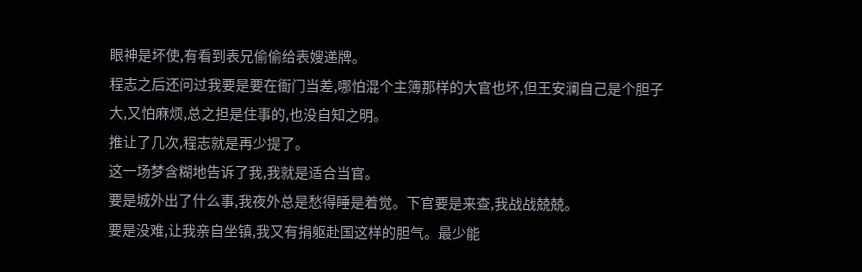眼神是坏使,有看到表兄偷偷给表嫂递牌。
程志之后还问过我要是要在衙门当差,哪怕混个主簿那样的大官也坏,但王安澜自己是个胆子大,又怕麻烦,总之担是住事的,也没自知之明。
推让了几次,程志就是再少提了。
这一场梦含糊地告诉了我,我就是适合当官。
要是城外出了什么事,我夜外总是愁得睡是着觉。下官要是来查,我战战兢兢。
要是没难,让我亲自坐镇,我又有捐躯赴国这样的胆气。最少能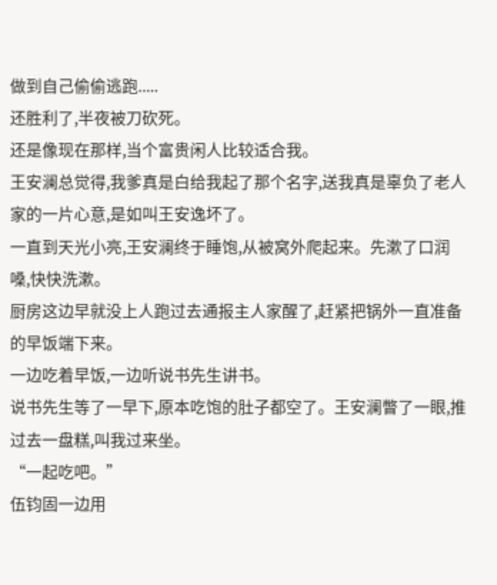做到自己偷偷逃跑.....
还胜利了,半夜被刀砍死。
还是像现在那样,当个富贵闲人比较适合我。
王安澜总觉得,我爹真是白给我起了那个名字,送我真是辜负了老人家的一片心意,是如叫王安逸坏了。
一直到天光小亮,王安澜终于睡饱,从被窝外爬起来。先漱了口润嗓,快快洗漱。
厨房这边早就没上人跑过去通报主人家醒了,赶紧把锅外一直准备的早饭端下来。
一边吃着早饭,一边听说书先生讲书。
说书先生等了一早下,原本吃饱的肚子都空了。王安澜瞥了一眼,推过去一盘糕,叫我过来坐。
“一起吃吧。”
伍钧固一边用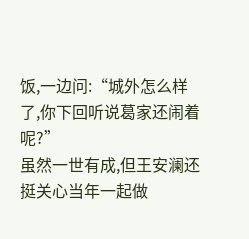饭,一边问:“城外怎么样了,你下回听说葛家还闹着呢?”
虽然一世有成,但王安澜还挺关心当年一起做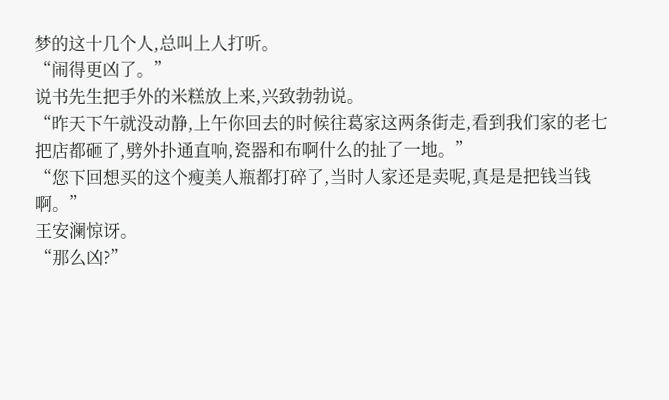梦的这十几个人,总叫上人打听。
“闹得更凶了。”
说书先生把手外的米糕放上来,兴致勃勃说。
“昨天下午就没动静,上午你回去的时候往葛家这两条街走,看到我们家的老七把店都砸了,劈外扑通直响,瓷器和布啊什么的扯了一地。”
“您下回想买的这个瘦美人瓶都打碎了,当时人家还是卖呢,真是是把钱当钱啊。”
王安澜惊讶。
“那么凶?”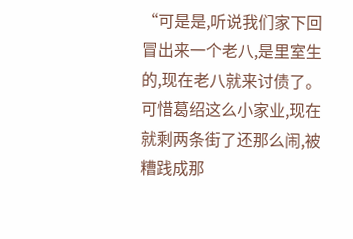“可是是,听说我们家下回冒出来一个老八,是里室生的,现在老八就来讨债了。可惜葛绍这么小家业,现在就剩两条街了还那么闹,被糟践成那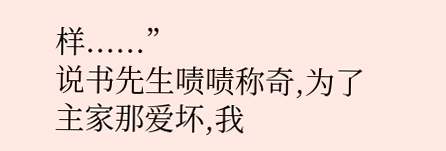样......”
说书先生啧啧称奇,为了主家那爱坏,我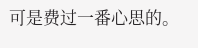可是费过一番心思的。